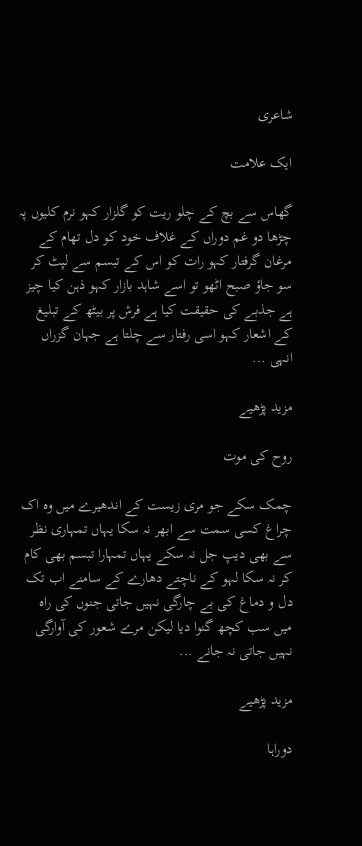شاعری

ایک علامت

گھاس سے بچ کے چلو ریت کو گلزار کہو نرم کلیوں پہ چڑھا دو غم دوراں کے غلاف خود کو دل تھام کے مرغان گرفتار کہو رات کو اس کے تبسم سے لپٹ کر سو جاؤ صبح اٹھو تو اسے شاہد بازار کہو ذہن کیا چیز ہے جذبے کی حقیقت کیا ہے فرش پر بیٹھ کے تبلیغ کے اشعار کہو اسی رفتار سے چلتا ہے جہان گزراں انہی ...

مزید پڑھیے

روح کی موت

چمک سکے جو مری زیست کے اندھیرے میں وہ اک چراغ کسی سمت سے ابھر نہ سکا یہاں تمہاری نظر سے بھی دیپ جل نہ سکے یہاں تمہارا تبسم بھی کام کر نہ سکا لہو کے ناچتے دھارے کے سامنے اب تک دل و دماغ کی بے چارگی نہیں جاتی جنوں کی راہ میں سب کچھ گنوا دیا لیکن مرے شعور کی آوارگی نہیں جاتی نہ جانے ...

مزید پڑھیے

دوراہا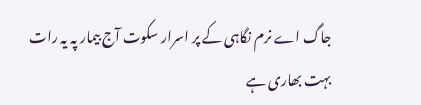جاگ اے نرم نگاہی کے پر اسرار سکوت آج بیمار پہ یہ رات بہت بھاری ہے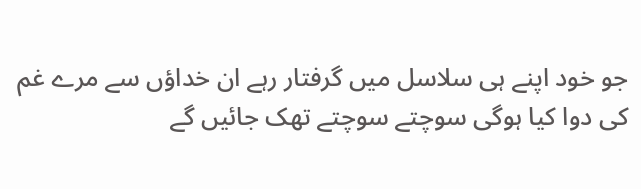جو خود اپنے ہی سلاسل میں گرفتار رہے ان خداؤں سے مرے غم کی دوا کیا ہوگی سوچتے سوچتے تھک جائیں گے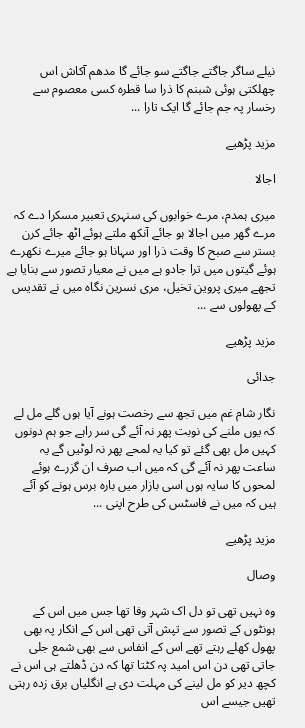نیلے ساگر جاگتے جاگتے سو جائے گا مدھم آکاش اس چھلکتی ہوئی شبنم کا ذرا سا قطرہ کسی معصوم سے رخسار پہ جم جائے گا ایک تارا ...

مزید پڑھیے

اجالا

میری ہمدم، مرے خوابوں کی سنہری تعبیر مسکرا دے کہ مرے گھر میں اجالا ہو جائے آنکھ ملتے ہوئے اٹھ جائے کرن بستر سے صبح کا وقت ذرا اور سہانا ہو جائے میرے نکھرے ہوئے گیتوں میں ترا جادو ہے میں نے معیار تصور سے بنایا ہے تجھے میری پروین تخیل، مری نسرین نگاہ میں نے تقدیس کے پھولوں سے ...

مزید پڑھیے

جدائی

نگار شام غم میں تجھ سے رخصت ہونے آیا ہوں گلے مل لے کہ یوں ملنے کی نوبت پھر نہ آئے گی سر راہے جو ہم دونوں کہیں مل بھی گئے تو کیا یہ لمحے پھر نہ لوٹیں گے یہ ساعت پھر نہ آئے گی کہ میں اب صرف ان گزرے ہوئے لمحوں کا سایہ ہوں اسی بازار میں بارہ برس ہونے کو آئے ہیں کہ میں نے فاسٹس کی طرح اپنی ...

مزید پڑھیے

وصال

وہ نہیں تھی تو دل اک شہر وفا تھا جس میں اس کے ہونٹوں کے تصور سے تپش آتی تھی اس کے انکار پہ بھی پھول کھلے رہتے تھے اس کے انفاس سے بھی شمع جلی جاتی تھی دن اس امید پہ کٹتا تھا کہ دن ڈھلتے ہی اس نے کچھ دیر کو مل لینے کی مہلت دی ہے انگلیاں برق زدہ رہتی تھیں جیسے اس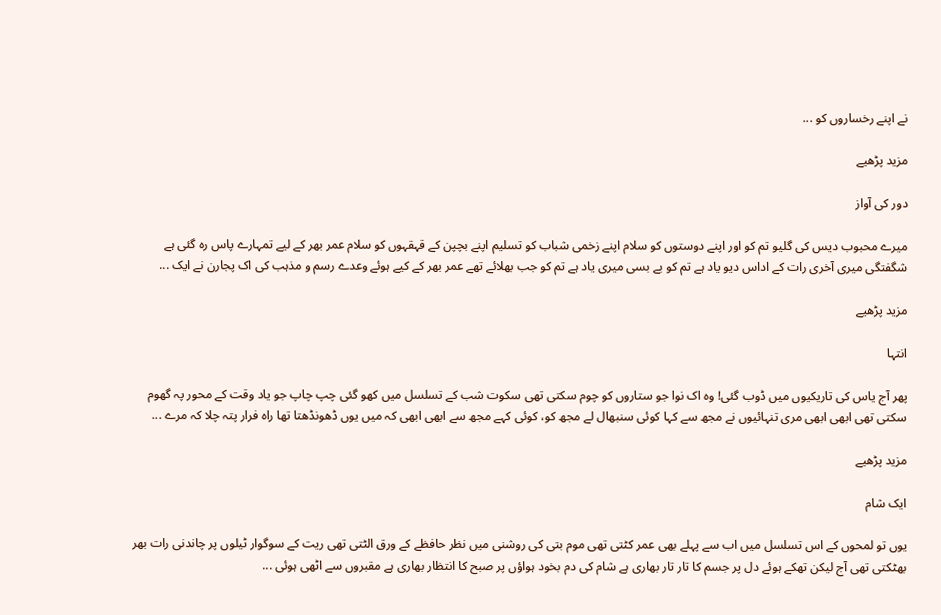نے اپنے رخساروں کو ...

مزید پڑھیے

دور کی آواز

میرے محبوب دیس کی گلیو تم کو اور اپنے دوستوں کو سلام اپنے زخمی شباب کو تسلیم اپنے بچپن کے قہقہوں کو سلام عمر بھر کے لیے تمہارے پاس رہ گئی ہے شگفتگی میری آخری رات کے اداس دیو یاد ہے تم کو بے بسی میری یاد ہے تم کو جب بھلائے تھے عمر بھر کے کیے ہوئے وعدے رسم و مذہب کی اک پجارن نے ایک ...

مزید پڑھیے

انتہا

پھر آج یاس کی تاریکیوں میں ڈوب گئی! وہ اک نوا جو ستاروں کو چوم سکتی تھی سکوت شب کے تسلسل میں کھو گئی چپ چاپ جو یاد وقت کے محور پہ گھوم سکتی تھی ابھی ابھی مری تنہائیوں نے مجھ سے کہا کوئی سنبھال لے مجھ کو، کوئی کہے مجھ سے ابھی ابھی کہ میں یوں ڈھونڈھتا تھا راہ فرار پتہ چلا کہ مرے ...

مزید پڑھیے

ایک شام

یوں تو لمحوں کے اس تسلسل میں اب سے پہلے بھی عمر کٹتی تھی موم بتی کی روشنی میں نظر حافظے کے ورق الٹتی تھی ریت کے سوگوار ٹیلوں پر چاندنی رات بھر بھٹکتی تھی آج لیکن تھکے ہوئے دل پر جسم کا تار تار بھاری ہے شام کی دم بخود ہواؤں پر صبح کا انتظار بھاری ہے مقبروں سے اٹھی ہوئی ...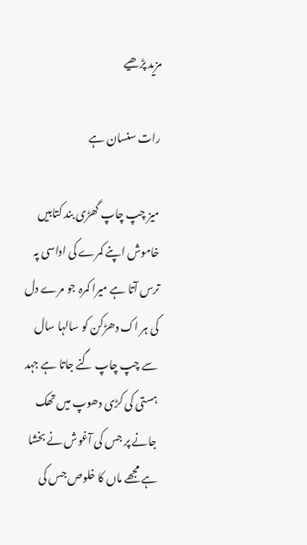مزید پڑھیے

رات سنسان ہے

میز چپ چاپ گھڑی بند کتابیں خاموش اپنے کمرے کی اداسی پہ ترس آتا ہے میرا کمرہ جو مرے دل کی ہر اک دھڑکن کو سالہا سال سے چپ چاپ گنے جاتا ہے جہد ہستی کی کڑی دھوپ میں تھک جانے پر جس کی آغوش نے بخشا ہے مجھے ماں کا خلوص جس کی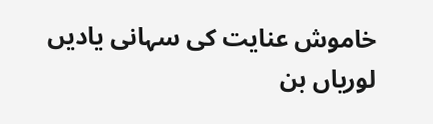خاموش عنایت کی سہانی یادیں لوریاں بن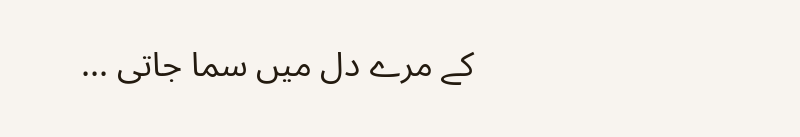کے مرے دل میں سما جاتی ...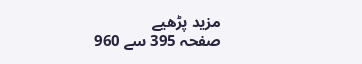مزید پڑھیے
صفحہ 395 سے 960